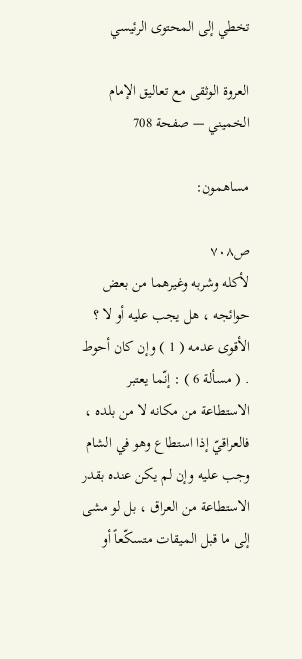تخطي إلى المحتوى الرئيسي

العروة الوثقى مع تعاليق الإمام الخميني — صفحة 708

مساهمون:

ص٧٠٨
لأكله وشربه وغيرهما من بعض حوائجه ، هل يجب عليه أو لا ؟ الأقوى عدمه ( 1 ) وإن كان أحوط . ( مسألة 6 ) : إنّما يعتبر الاستطاعة من مكانه لا من بلده ، فالعراقيّ إذا استطاع وهو في الشام وجب عليه وإن لم يكن عنده بقدر الاستطاعة من العراق ، بل لو مشى إلى ما قبل الميقات متسكّعاً أو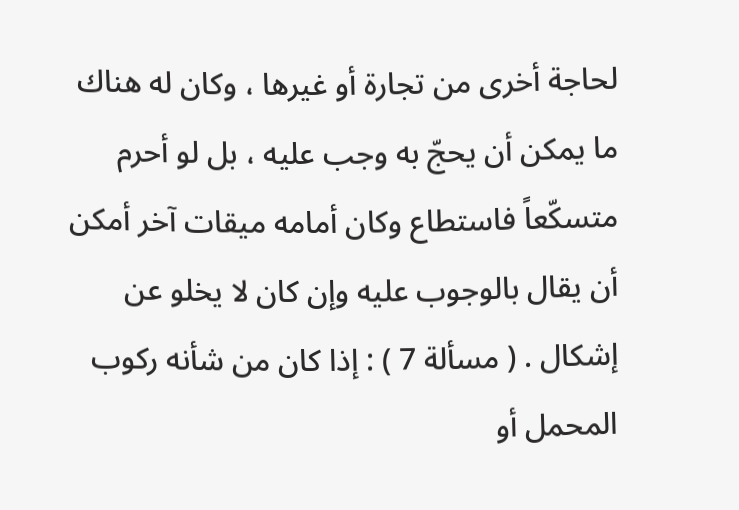لحاجة أخرى من تجارة أو غيرها ، وكان له هناك ما يمكن أن يحجّ به وجب عليه ، بل لو أحرم متسكّعاً فاستطاع وكان أمامه ميقات آخر أمكن أن يقال بالوجوب عليه وإن كان لا يخلو عن إشكال . ( مسألة 7 ) : إذا كان من شأنه ركوب المحمل أو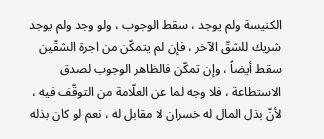الكنيسة ولم يوجد ، سقط الوجوب ، ولو وجد ولم يوجد شريك للشقّ الآخر ، فإن لم يتمكّن من اجرة الشقّين سقط أيضاً ، وإن تمكّن فالظاهر الوجوب لصدق الاستطاعة ، فلا وجه لما عن العلّامة من التوقّف فيه ، لأنّ بذل المال له خسران لا مقابل له ، نعم لو كان بذله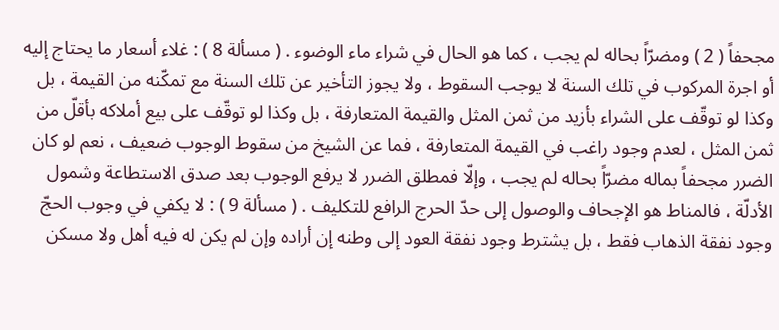مجحفاً ( 2 ) ومضرّاً بحاله لم يجب ، كما هو الحال في شراء ماء الوضوء . ( مسألة 8 ) : غلاء أسعار ما يحتاج إليه أو اجرة المركوب في تلك السنة لا يوجب السقوط ، ولا يجوز التأخير عن تلك السنة مع تمكّنه من القيمة ، بل وكذا لو توقّف على الشراء بأزيد من ثمن المثل والقيمة المتعارفة ، بل وكذا لو توقّف على بيع أملاكه بأقلّ من ثمن المثل ، لعدم وجود راغب في القيمة المتعارفة ، فما عن الشيخ من سقوط الوجوب ضعيف ، نعم لو كان الضرر مجحفاً بماله مضرّاً بحاله لم يجب ، وإلّا فمطلق الضرر لا يرفع الوجوب بعد صدق الاستطاعة وشمول الأدلّة ، فالمناط هو الإجحاف والوصول إلى حدّ الحرج الرافع للتكليف . ( مسألة 9 ) : لا يكفي في وجوب الحجّ وجود نفقة الذهاب فقط ، بل يشترط وجود نفقة العود إلى وطنه إن أراده وإن لم يكن له فيه أهل ولا مسكن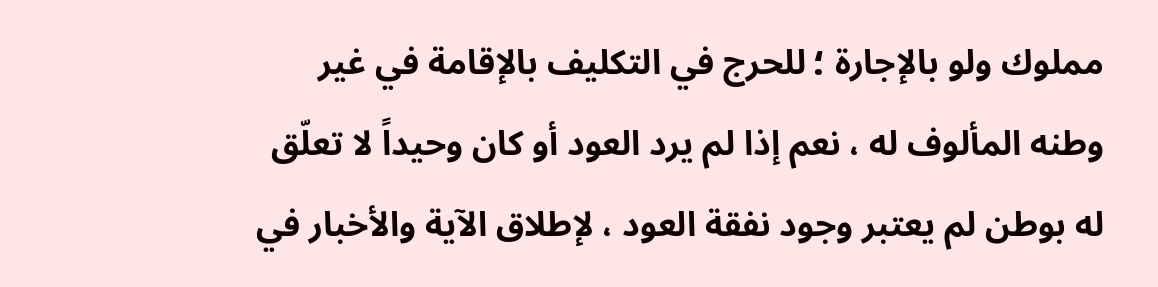مملوك ولو بالإجارة ؛ للحرج في التكليف بالإقامة في غير وطنه المألوف له ، نعم إذا لم يرد العود أو كان وحيداً لا تعلّق له بوطن لم يعتبر وجود نفقة العود ، لإطلاق الآية والأخبار في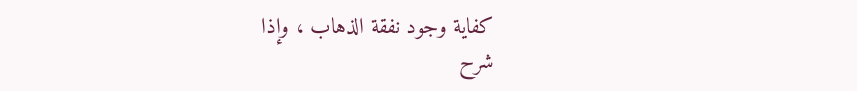كفاية وجود نفقة الذهاب ، وإذا
شرح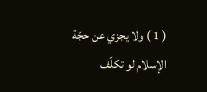( 1 ) ولا يجزي عن حجّة الإسلام لو تكلّف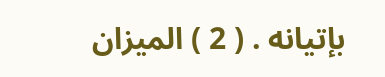بإتيانه . ( 2 ) الميزان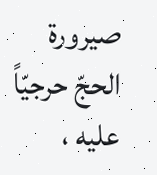صيرورة الحجّ حرجيّاً عليه ،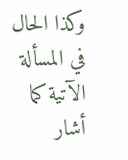وكذا الحال في المسألة الآتية كما أشار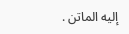إليه الماتن .